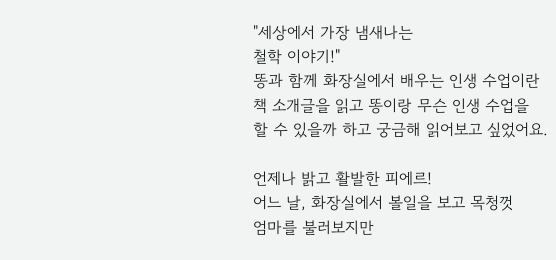"세상에서 가장 냄새나는
철학 이야기!"
똥과 함께 화장실에서 배우는 인생 수업이란
책 소개글을 읽고 똥이랑 무슨 인생 수업을
할 수 있을까 하고 궁금해 읽어보고 싶었어요.

언제나 밝고 활발한 피에르!
어느 날, 화장실에서 볼일을 보고 목청껏
엄마를 불러보지만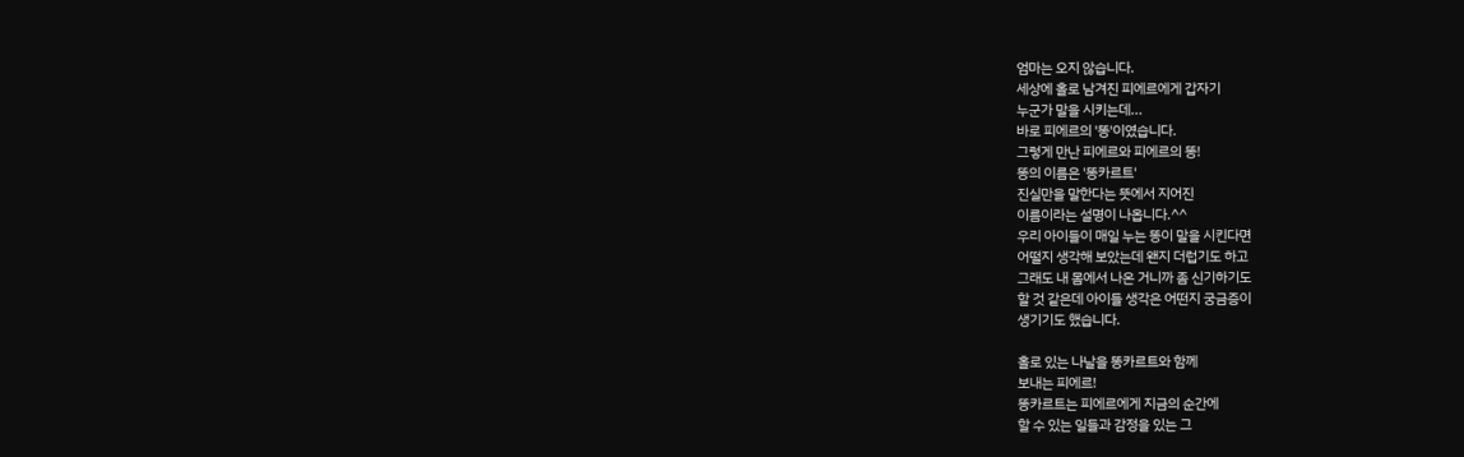엄마는 오지 않습니다.
세상에 홀로 남겨진 피에르에게 갑자기
누군가 말을 시키는데...
바로 피에르의 '똥'이였습니다.
그렇게 만난 피에르와 피에르의 똥!
똥의 이름은 '똥카르트'
진실만을 말한다는 뜻에서 지어진
이름이라는 설명이 나옵니다.^^
우리 아이들이 매일 누는 똥이 말을 시킨다면
어떨지 생각해 보았는데 왠지 더럽기도 하고
그래도 내 몸에서 나온 거니까 좀 신기하기도
할 것 같은데 아이들 생각은 어떤지 궁금증이
생기기도 했습니다.

홀로 있는 나날을 똥카르트와 함께
보내는 피에르!
똥카르트는 피에르에게 지금의 순간에
할 수 있는 일들과 감정을 있는 그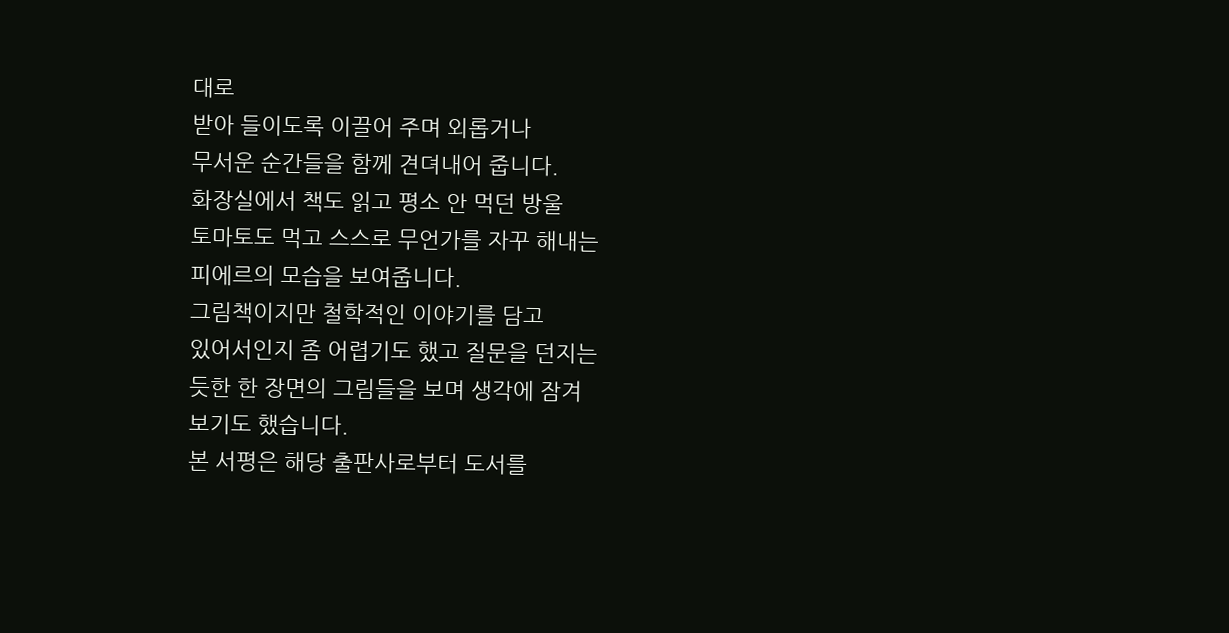대로
받아 들이도록 이끌어 주며 외롭거나
무서운 순간들을 함께 견뎌내어 줍니다.
화장실에서 책도 읽고 평소 안 먹던 방울
토마토도 먹고 스스로 무언가를 자꾸 해내는
피에르의 모습을 보여줍니다.
그림책이지만 철학적인 이야기를 담고
있어서인지 좀 어렵기도 했고 질문을 던지는
듯한 한 장면의 그림들을 보며 생각에 잠겨
보기도 했습니다.
본 서평은 해당 출판사로부터 도서를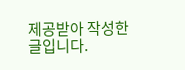제공받아 작성한 글입니다.